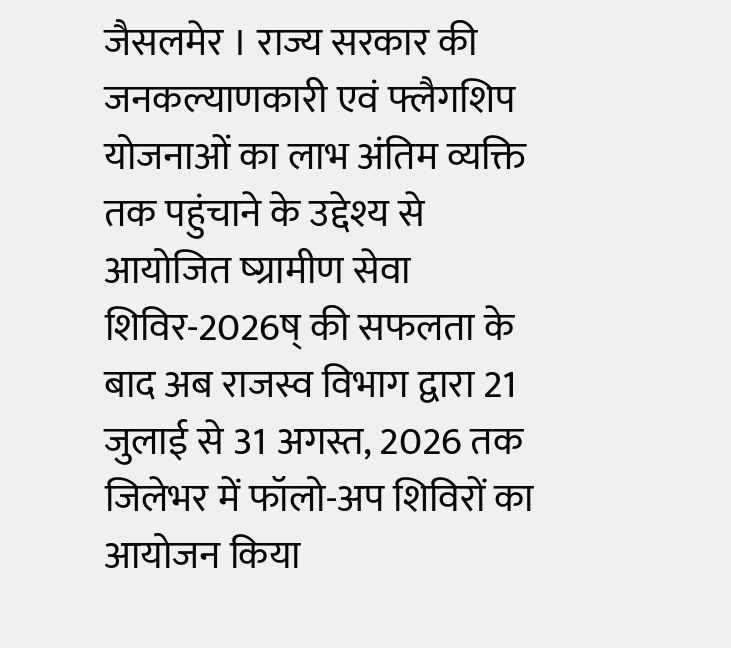जैसलमेर । राज्य सरकार की जनकल्याणकारी एवं फ्लैगशिप योजनाओं का लाभ अंतिम व्यक्ति तक पहुंचाने के उद्देश्य से आयोजित ष्ग्रामीण सेवा शिविर-2026ष् की सफलता के बाद अब राजस्व विभाग द्वारा 21 जुलाई से 31 अगस्त, 2026 तक जिलेभर में फॉलो-अप शिविरों का आयोजन किया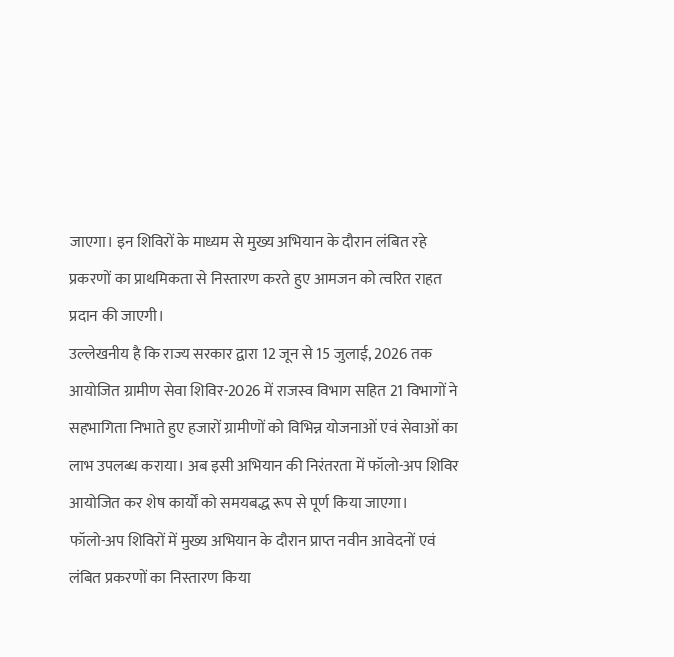जाएगा। इन शिविरों के माध्यम से मुख्य अभियान के दौरान लंबित रहे प्रकरणों का प्राथमिकता से निस्तारण करते हुए आमजन को त्वरित राहत प्रदान की जाएगी।
उल्लेखनीय है कि राज्य सरकार द्वारा 12 जून से 15 जुलाई, 2026 तक आयोजित ग्रामीण सेवा शिविर-2026 में राजस्व विभाग सहित 21 विभागों ने सहभागिता निभाते हुए हजारों ग्रामीणों को विभिन्न योजनाओं एवं सेवाओं का लाभ उपलब्ध कराया। अब इसी अभियान की निरंतरता में फॉलो-अप शिविर आयोजित कर शेष कार्यों को समयबद्ध रूप से पूर्ण किया जाएगा।
फॉलो-अप शिविरों में मुख्य अभियान के दौरान प्राप्त नवीन आवेदनों एवं लंबित प्रकरणों का निस्तारण किया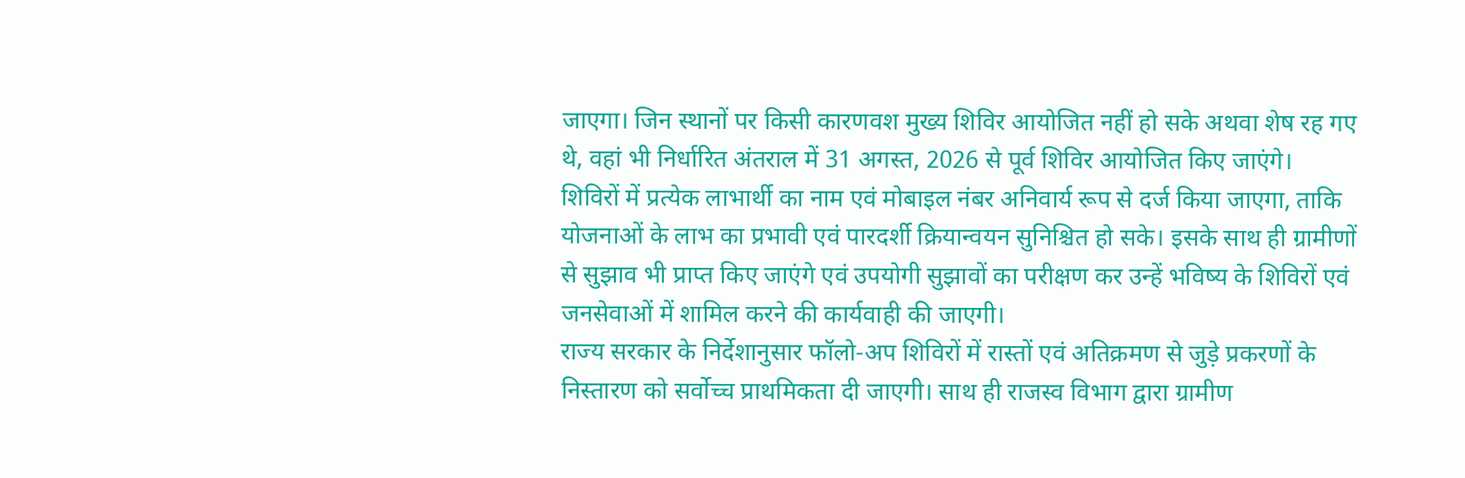जाएगा। जिन स्थानों पर किसी कारणवश मुख्य शिविर आयोजित नहीं हो सके अथवा शेष रह गए थे, वहां भी निर्धारित अंतराल में 31 अगस्त, 2026 से पूर्व शिविर आयोजित किए जाएंगे।
शिविरों में प्रत्येक लाभार्थी का नाम एवं मोबाइल नंबर अनिवार्य रूप से दर्ज किया जाएगा, ताकि योजनाओं के लाभ का प्रभावी एवं पारदर्शी क्रियान्वयन सुनिश्चित हो सके। इसके साथ ही ग्रामीणों से सुझाव भी प्राप्त किए जाएंगे एवं उपयोगी सुझावों का परीक्षण कर उन्हें भविष्य के शिविरों एवं जनसेवाओं में शामिल करने की कार्यवाही की जाएगी।
राज्य सरकार के निर्देशानुसार फॉलो-अप शिविरों में रास्तों एवं अतिक्रमण से जुड़े प्रकरणों के निस्तारण को सर्वोच्च प्राथमिकता दी जाएगी। साथ ही राजस्व विभाग द्वारा ग्रामीण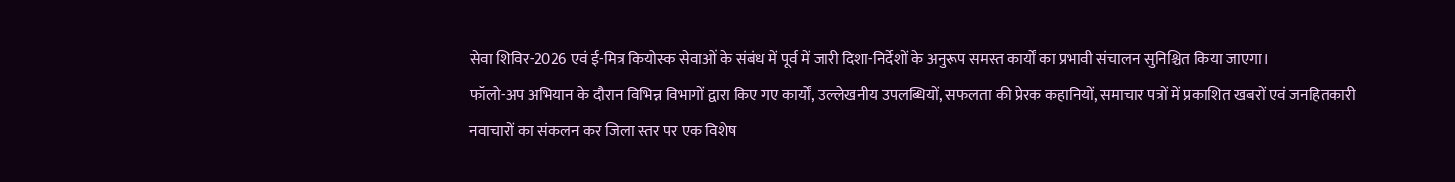सेवा शिविर-2026 एवं ई-मित्र कियोस्क सेवाओं के संबंध में पूर्व में जारी दिशा-निर्देशों के अनुरूप समस्त कार्यों का प्रभावी संचालन सुनिश्चित किया जाएगा।
फॉलो-अप अभियान के दौरान विभिन्न विभागों द्वारा किए गए कार्यों, उल्लेखनीय उपलब्धियों, सफलता की प्रेरक कहानियों, समाचार पत्रों में प्रकाशित खबरों एवं जनहितकारी नवाचारों का संकलन कर जिला स्तर पर एक विशेष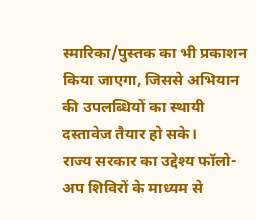स्मारिका/पुस्तक का भी प्रकाशन किया जाएगा, जिससे अभियान की उपलब्धियों का स्थायी दस्तावेज तैयार हो सके।
राज्य सरकार का उद्देश्य फॉलो-अप शिविरों के माध्यम से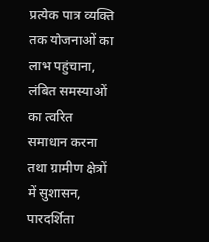प्रत्येक पात्र व्यक्ति तक योजनाओं का लाभ पहुंचाना, लंबित समस्याओं का त्वरित समाधान करना तथा ग्रामीण क्षेत्रों में सुशासन, पारदर्शिता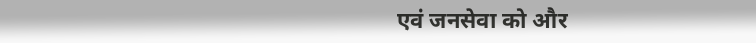एवं जनसेवा को और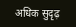अधिक सुदृढ़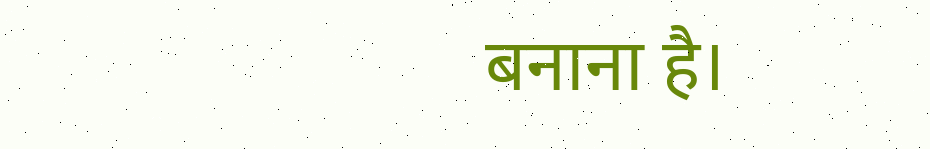बनाना है।